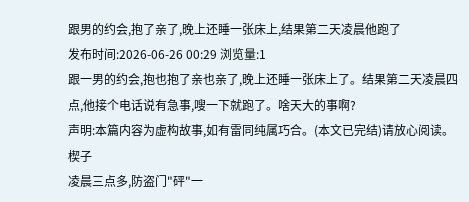跟男的约会,抱了亲了,晚上还睡一张床上,结果第二天凌晨他跑了
发布时间:2026-06-26 00:29 浏览量:1
跟一男的约会,抱也抱了亲也亲了,晚上还睡一张床上了。结果第二天凌晨四点,他接个电话说有急事,嗖一下就跑了。啥天大的事啊?
声明:本篇内容为虚构故事,如有雷同纯属巧合。(本文已完结)请放心阅读。
楔子
凌晨三点多,防盗门"砰"一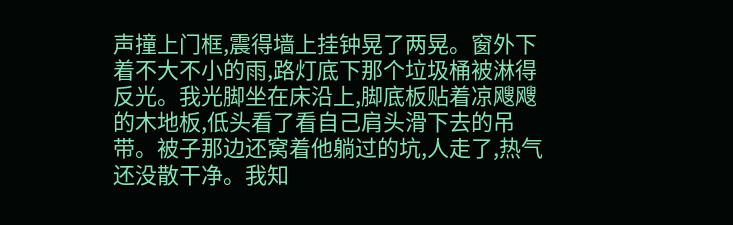声撞上门框,震得墙上挂钟晃了两晃。窗外下着不大不小的雨,路灯底下那个垃圾桶被淋得反光。我光脚坐在床沿上,脚底板贴着凉飕飕的木地板,低头看了看自己肩头滑下去的吊带。被子那边还窝着他躺过的坑,人走了,热气还没散干净。我知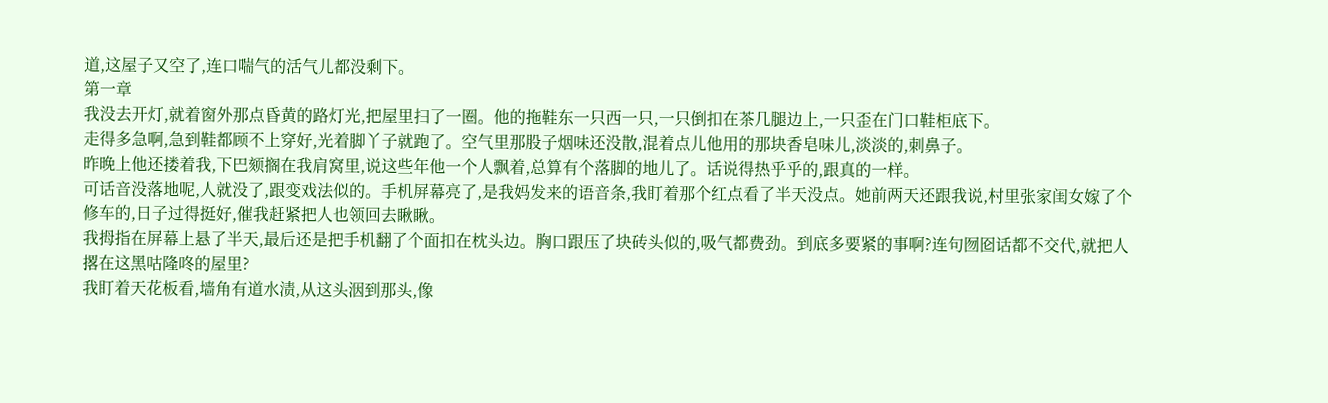道,这屋子又空了,连口喘气的活气儿都没剩下。
第一章
我没去开灯,就着窗外那点昏黄的路灯光,把屋里扫了一圈。他的拖鞋东一只西一只,一只倒扣在茶几腿边上,一只歪在门口鞋柜底下。
走得多急啊,急到鞋都顾不上穿好,光着脚丫子就跑了。空气里那股子烟味还没散,混着点儿他用的那块香皂味儿,淡淡的,刺鼻子。
昨晚上他还搂着我,下巴颏搁在我肩窝里,说这些年他一个人飘着,总算有个落脚的地儿了。话说得热乎乎的,跟真的一样。
可话音没落地呢,人就没了,跟变戏法似的。手机屏幕亮了,是我妈发来的语音条,我盯着那个红点看了半天没点。她前两天还跟我说,村里张家闺女嫁了个修车的,日子过得挺好,催我赶紧把人也领回去瞅瞅。
我拇指在屏幕上悬了半天,最后还是把手机翻了个面扣在枕头边。胸口跟压了块砖头似的,吸气都费劲。到底多要紧的事啊?连句囫囵话都不交代,就把人撂在这黑咕隆咚的屋里?
我盯着天花板看,墙角有道水渍,从这头洇到那头,像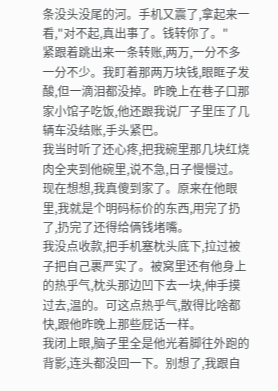条没头没尾的河。手机又震了,拿起来一看,"对不起,真出事了。钱转你了。"
紧跟着跳出来一条转账,两万,一分不多一分不少。我盯着那两万块钱,眼眶子发酸,但一滴泪都没掉。昨晚上在巷子口那家小馆子吃饭,他还跟我说厂子里压了几辆车没结账,手头紧巴。
我当时听了还心疼,把我碗里那几块红烧肉全夹到他碗里,说不急,日子慢慢过。现在想想,我真傻到家了。原来在他眼里,我就是个明码标价的东西,用完了扔了,扔完了还得给俩钱堵嘴。
我没点收款,把手机塞枕头底下,拉过被子把自己裹严实了。被窝里还有他身上的热乎气,枕头那边凹下去一块,伸手摸过去,温的。可这点热乎气,散得比啥都快,跟他昨晚上那些屁话一样。
我闭上眼,脑子里全是他光着脚往外跑的背影,连头都没回一下。别想了,我跟自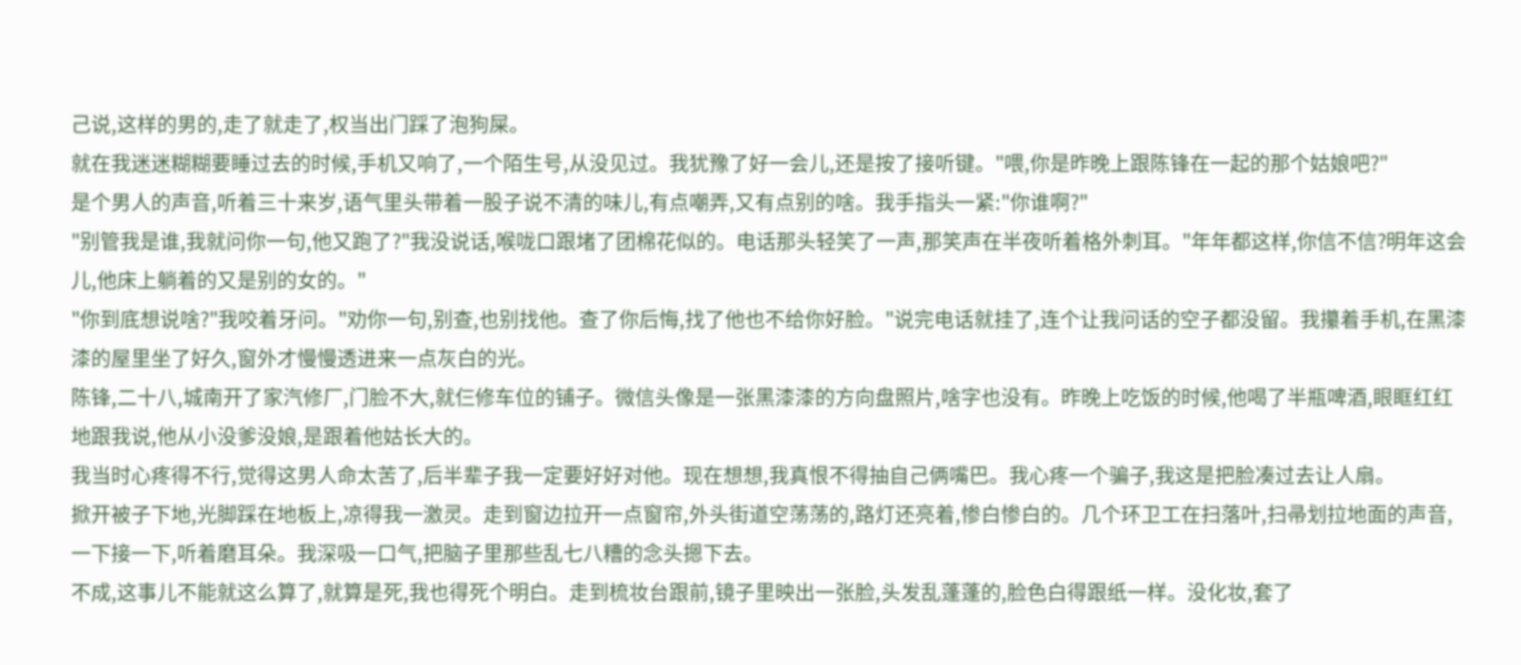己说,这样的男的,走了就走了,权当出门踩了泡狗屎。
就在我迷迷糊糊要睡过去的时候,手机又响了,一个陌生号,从没见过。我犹豫了好一会儿,还是按了接听键。"喂,你是昨晚上跟陈锋在一起的那个姑娘吧?"
是个男人的声音,听着三十来岁,语气里头带着一股子说不清的味儿,有点嘲弄,又有点别的啥。我手指头一紧:"你谁啊?"
"别管我是谁,我就问你一句,他又跑了?"我没说话,喉咙口跟堵了团棉花似的。电话那头轻笑了一声,那笑声在半夜听着格外刺耳。"年年都这样,你信不信?明年这会儿,他床上躺着的又是别的女的。"
"你到底想说啥?"我咬着牙问。"劝你一句,别查,也别找他。查了你后悔,找了他也不给你好脸。"说完电话就挂了,连个让我问话的空子都没留。我攥着手机,在黑漆漆的屋里坐了好久,窗外才慢慢透进来一点灰白的光。
陈锋,二十八,城南开了家汽修厂,门脸不大,就仨修车位的铺子。微信头像是一张黑漆漆的方向盘照片,啥字也没有。昨晚上吃饭的时候,他喝了半瓶啤酒,眼眶红红地跟我说,他从小没爹没娘,是跟着他姑长大的。
我当时心疼得不行,觉得这男人命太苦了,后半辈子我一定要好好对他。现在想想,我真恨不得抽自己俩嘴巴。我心疼一个骗子,我这是把脸凑过去让人扇。
掀开被子下地,光脚踩在地板上,凉得我一激灵。走到窗边拉开一点窗帘,外头街道空荡荡的,路灯还亮着,惨白惨白的。几个环卫工在扫落叶,扫帚划拉地面的声音,一下接一下,听着磨耳朵。我深吸一口气,把脑子里那些乱七八糟的念头摁下去。
不成,这事儿不能就这么算了,就算是死,我也得死个明白。走到梳妆台跟前,镜子里映出一张脸,头发乱蓬蓬的,脸色白得跟纸一样。没化妆,套了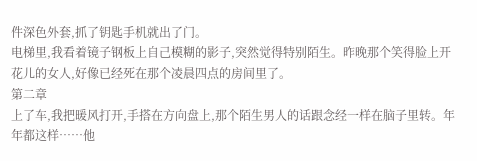件深色外套,抓了钥匙手机就出了门。
电梯里,我看着镜子钢板上自己模糊的影子,突然觉得特别陌生。昨晚那个笑得脸上开花儿的女人,好像已经死在那个凌晨四点的房间里了。
第二章
上了车,我把暖风打开,手搭在方向盘上,那个陌生男人的话跟念经一样在脑子里转。年年都这样……他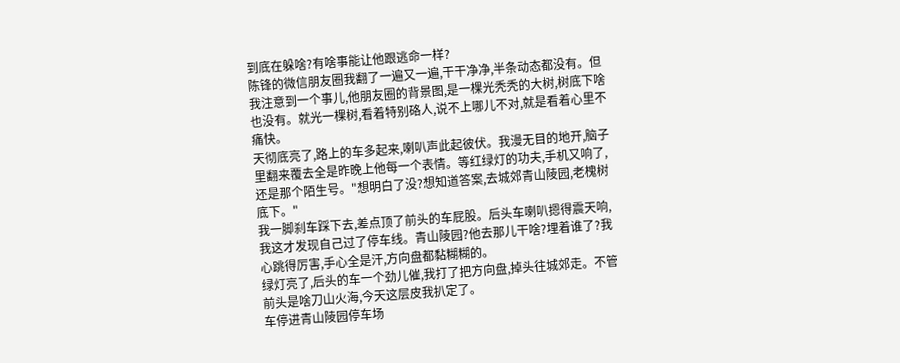到底在躲啥?有啥事能让他跟逃命一样?
陈锋的微信朋友圈我翻了一遍又一遍,干干净净,半条动态都没有。但我注意到一个事儿,他朋友圈的背景图,是一棵光秃秃的大树,树底下啥也没有。就光一棵树,看着特别硌人,说不上哪儿不对,就是看着心里不痛快。
天彻底亮了,路上的车多起来,喇叭声此起彼伏。我漫无目的地开,脑子里翻来覆去全是昨晚上他每一个表情。等红绿灯的功夫,手机又响了,还是那个陌生号。"想明白了没?想知道答案,去城郊青山陵园,老槐树底下。"
我一脚刹车踩下去,差点顶了前头的车屁股。后头车喇叭摁得震天响,我这才发现自己过了停车线。青山陵园?他去那儿干啥?埋着谁了?我心跳得厉害,手心全是汗,方向盘都黏糊糊的。
绿灯亮了,后头的车一个劲儿催,我打了把方向盘,掉头往城郊走。不管前头是啥刀山火海,今天这层皮我扒定了。
车停进青山陵园停车场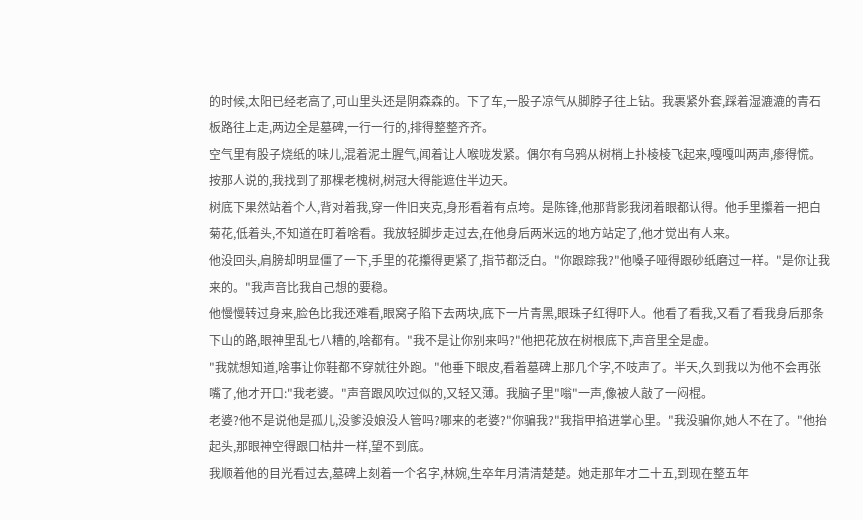的时候,太阳已经老高了,可山里头还是阴森森的。下了车,一股子凉气从脚脖子往上钻。我裹紧外套,踩着湿漉漉的青石板路往上走,两边全是墓碑,一行一行的,排得整整齐齐。
空气里有股子烧纸的味儿,混着泥土腥气,闻着让人喉咙发紧。偶尔有乌鸦从树梢上扑棱棱飞起来,嘎嘎叫两声,瘆得慌。按那人说的,我找到了那棵老槐树,树冠大得能遮住半边天。
树底下果然站着个人,背对着我,穿一件旧夹克,身形看着有点垮。是陈锋,他那背影我闭着眼都认得。他手里攥着一把白菊花,低着头,不知道在盯着啥看。我放轻脚步走过去,在他身后两米远的地方站定了,他才觉出有人来。
他没回头,肩膀却明显僵了一下,手里的花攥得更紧了,指节都泛白。"你跟踪我?"他嗓子哑得跟砂纸磨过一样。"是你让我来的。"我声音比我自己想的要稳。
他慢慢转过身来,脸色比我还难看,眼窝子陷下去两块,底下一片青黑,眼珠子红得吓人。他看了看我,又看了看我身后那条下山的路,眼神里乱七八糟的,啥都有。"我不是让你别来吗?"他把花放在树根底下,声音里全是虚。
"我就想知道,啥事让你鞋都不穿就往外跑。"他垂下眼皮,看着墓碑上那几个字,不吱声了。半天,久到我以为他不会再张嘴了,他才开口:"我老婆。"声音跟风吹过似的,又轻又薄。我脑子里"嗡"一声,像被人敲了一闷棍。
老婆?他不是说他是孤儿,没爹没娘没人管吗?哪来的老婆?"你骗我?"我指甲掐进掌心里。"我没骗你,她人不在了。"他抬起头,那眼神空得跟口枯井一样,望不到底。
我顺着他的目光看过去,墓碑上刻着一个名字,林婉,生卒年月清清楚楚。她走那年才二十五,到现在整五年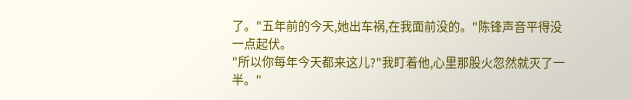了。"五年前的今天,她出车祸,在我面前没的。"陈锋声音平得没一点起伏。
"所以你每年今天都来这儿?"我盯着他,心里那股火忽然就灭了一半。"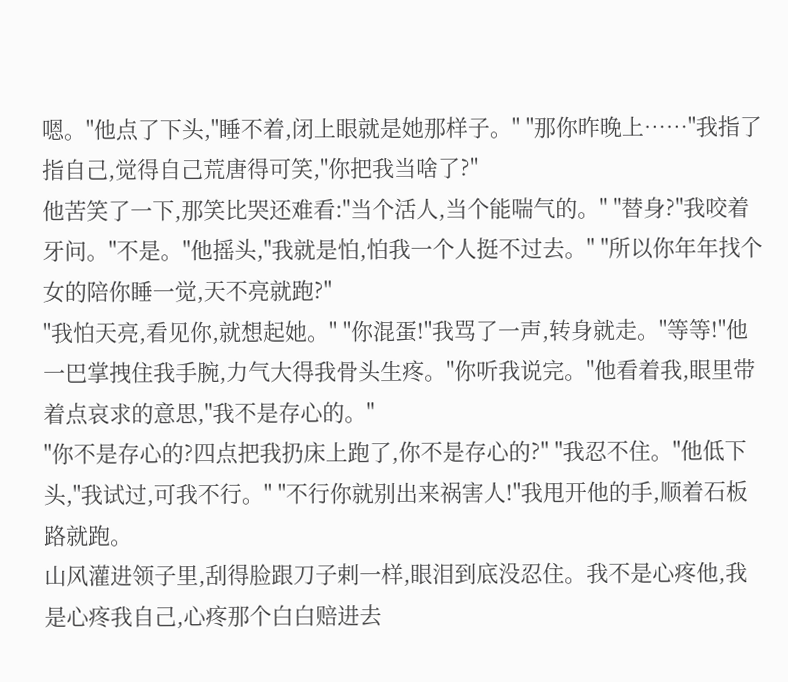嗯。"他点了下头,"睡不着,闭上眼就是她那样子。" "那你昨晚上……"我指了指自己,觉得自己荒唐得可笑,"你把我当啥了?"
他苦笑了一下,那笑比哭还难看:"当个活人,当个能喘气的。" "替身?"我咬着牙问。"不是。"他摇头,"我就是怕,怕我一个人挺不过去。" "所以你年年找个女的陪你睡一觉,天不亮就跑?"
"我怕天亮,看见你,就想起她。" "你混蛋!"我骂了一声,转身就走。"等等!"他一巴掌拽住我手腕,力气大得我骨头生疼。"你听我说完。"他看着我,眼里带着点哀求的意思,"我不是存心的。"
"你不是存心的?四点把我扔床上跑了,你不是存心的?" "我忍不住。"他低下头,"我试过,可我不行。" "不行你就别出来祸害人!"我甩开他的手,顺着石板路就跑。
山风灌进领子里,刮得脸跟刀子剌一样,眼泪到底没忍住。我不是心疼他,我是心疼我自己,心疼那个白白赔进去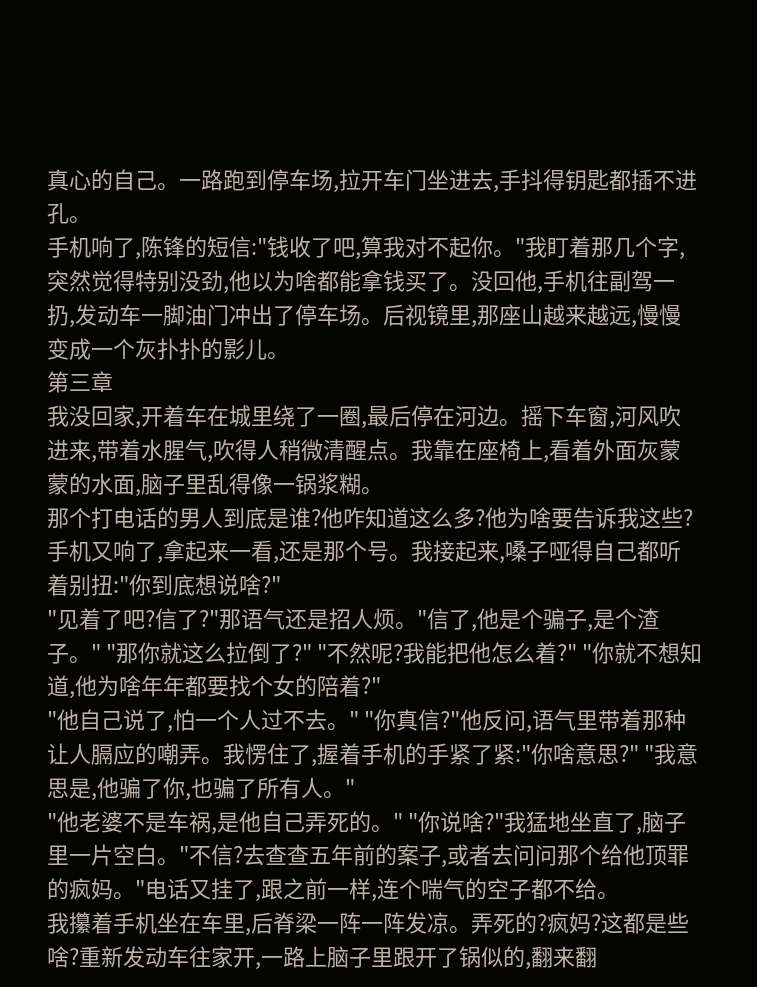真心的自己。一路跑到停车场,拉开车门坐进去,手抖得钥匙都插不进孔。
手机响了,陈锋的短信:"钱收了吧,算我对不起你。"我盯着那几个字,突然觉得特别没劲,他以为啥都能拿钱买了。没回他,手机往副驾一扔,发动车一脚油门冲出了停车场。后视镜里,那座山越来越远,慢慢变成一个灰扑扑的影儿。
第三章
我没回家,开着车在城里绕了一圈,最后停在河边。摇下车窗,河风吹进来,带着水腥气,吹得人稍微清醒点。我靠在座椅上,看着外面灰蒙蒙的水面,脑子里乱得像一锅浆糊。
那个打电话的男人到底是谁?他咋知道这么多?他为啥要告诉我这些?手机又响了,拿起来一看,还是那个号。我接起来,嗓子哑得自己都听着别扭:"你到底想说啥?"
"见着了吧?信了?"那语气还是招人烦。"信了,他是个骗子,是个渣子。" "那你就这么拉倒了?" "不然呢?我能把他怎么着?" "你就不想知道,他为啥年年都要找个女的陪着?"
"他自己说了,怕一个人过不去。" "你真信?"他反问,语气里带着那种让人膈应的嘲弄。我愣住了,握着手机的手紧了紧:"你啥意思?" "我意思是,他骗了你,也骗了所有人。"
"他老婆不是车祸,是他自己弄死的。" "你说啥?"我猛地坐直了,脑子里一片空白。"不信?去查查五年前的案子,或者去问问那个给他顶罪的疯妈。"电话又挂了,跟之前一样,连个喘气的空子都不给。
我攥着手机坐在车里,后脊梁一阵一阵发凉。弄死的?疯妈?这都是些啥?重新发动车往家开,一路上脑子里跟开了锅似的,翻来翻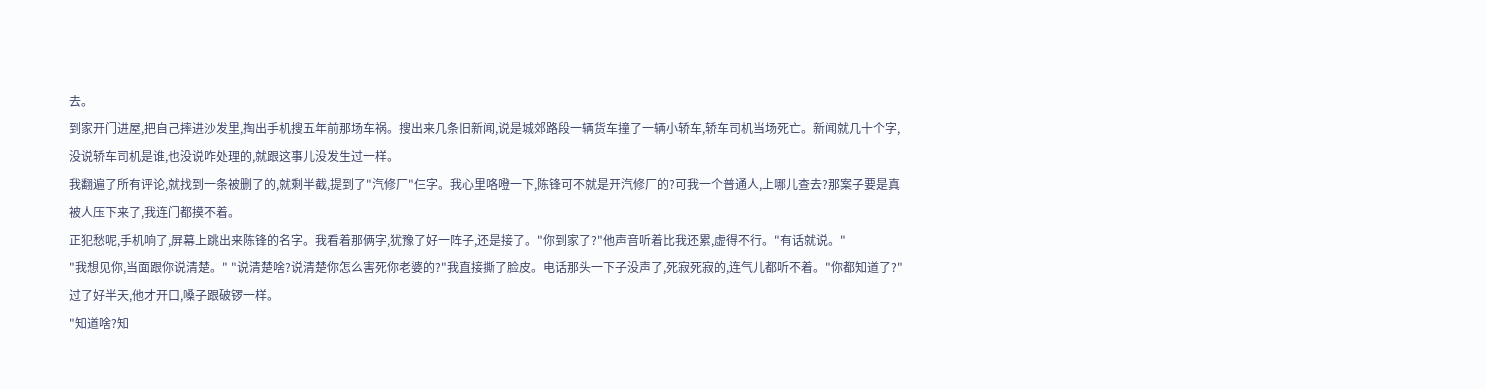去。
到家开门进屋,把自己摔进沙发里,掏出手机搜五年前那场车祸。搜出来几条旧新闻,说是城郊路段一辆货车撞了一辆小轿车,轿车司机当场死亡。新闻就几十个字,没说轿车司机是谁,也没说咋处理的,就跟这事儿没发生过一样。
我翻遍了所有评论,就找到一条被删了的,就剩半截,提到了"汽修厂"仨字。我心里咯噔一下,陈锋可不就是开汽修厂的?可我一个普通人,上哪儿查去?那案子要是真被人压下来了,我连门都摸不着。
正犯愁呢,手机响了,屏幕上跳出来陈锋的名字。我看着那俩字,犹豫了好一阵子,还是接了。"你到家了?"他声音听着比我还累,虚得不行。"有话就说。"
"我想见你,当面跟你说清楚。" "说清楚啥?说清楚你怎么害死你老婆的?"我直接撕了脸皮。电话那头一下子没声了,死寂死寂的,连气儿都听不着。"你都知道了?"过了好半天,他才开口,嗓子跟破锣一样。
"知道啥?知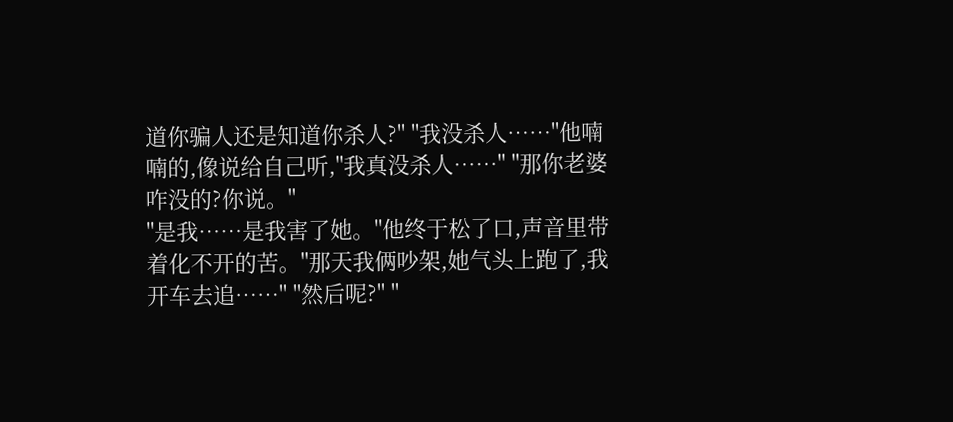道你骗人还是知道你杀人?" "我没杀人……"他喃喃的,像说给自己听,"我真没杀人……" "那你老婆咋没的?你说。"
"是我……是我害了她。"他终于松了口,声音里带着化不开的苦。"那天我俩吵架,她气头上跑了,我开车去追……" "然后呢?" "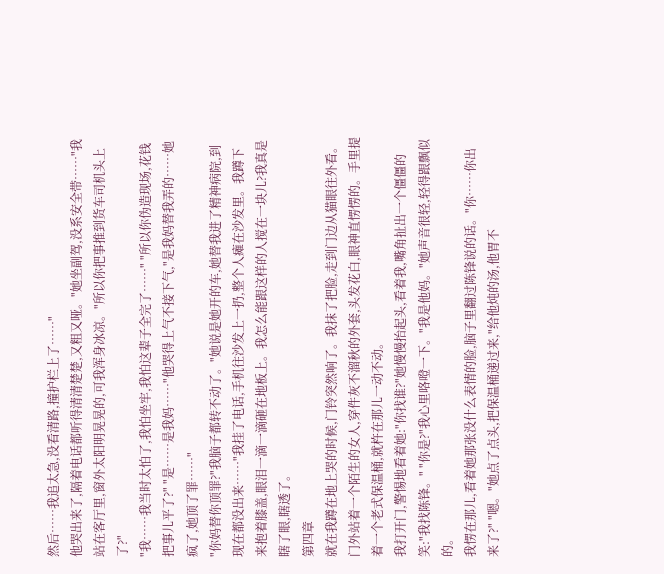然后……我追太急,没看清路,撞护栏上了……"
他哭出来了,隔着电话都听得清清楚楚,又粗又哑。"她坐副驾,没系安全带……"我站在客厅里,窗外太阳明晃晃的,可我浑身冰凉。"所以你把事推到货车司机头上了?"
"我……我当时太怕了,我怕坐牢,我怕这辈子全完了……" "所以你伪造现场,花钱把事儿平了?" "是……是我妈……"他哭得上气不接下气,"是我妈替我弄的……她疯了,她顶了罪……"
"你妈替你顶罪?"我脑子都转不动了。"她说是她开的车,她替我进了精神病院,到现在都没出来……"我挂了电话,手机往沙发上一扔,整个人瘫在沙发里。我蹲下来抱着膝盖,眼泪一滴一滴砸在地板上。我怎么能跟这样的人搅在一块儿?我真是瞎了眼,瞎透了。
第四章
就在我蹲在地上哭的时候,门铃突然响了。我抹了把脸,走到门边从猫眼往外看。门外站着一个陌生的女人,穿件灰不溜秋的外套,头发花白,眼神直愣愣的。手里提着一个老式保温桶,就杵在那儿一动不动。
我打开门,警惕地看着她:"你找谁?"她慢慢抬起头,看着我,嘴角扯出一个僵僵的笑:"我找陈锋。" "你是?"我心里咯噔一下。"我是他妈。"她声音很轻,轻得跟飘似的。
我愣在那儿,看着她那张没什么表情的脸,脑子里翻过陈锋说的话。"你……你出来了?" "嗯。"她点了点头,把保温桶递过来,"给他炖的汤,他胃不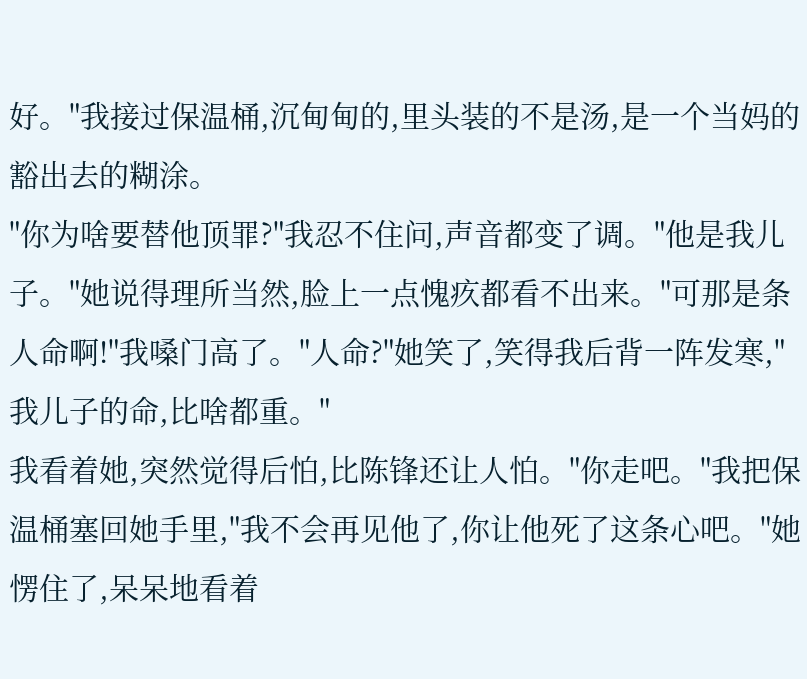好。"我接过保温桶,沉甸甸的,里头装的不是汤,是一个当妈的豁出去的糊涂。
"你为啥要替他顶罪?"我忍不住问,声音都变了调。"他是我儿子。"她说得理所当然,脸上一点愧疚都看不出来。"可那是条人命啊!"我嗓门高了。"人命?"她笑了,笑得我后背一阵发寒,"我儿子的命,比啥都重。"
我看着她,突然觉得后怕,比陈锋还让人怕。"你走吧。"我把保温桶塞回她手里,"我不会再见他了,你让他死了这条心吧。"她愣住了,呆呆地看着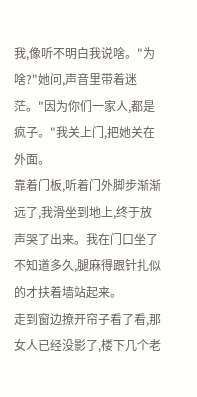我,像听不明白我说啥。"为啥?"她问,声音里带着迷茫。"因为你们一家人,都是疯子。"我关上门,把她关在外面。
靠着门板,听着门外脚步渐渐远了,我滑坐到地上,终于放声哭了出来。我在门口坐了不知道多久,腿麻得跟针扎似的才扶着墙站起来。
走到窗边撩开帘子看了看,那女人已经没影了,楼下几个老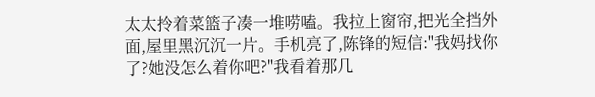太太拎着菜篮子凑一堆唠嗑。我拉上窗帘,把光全挡外面,屋里黑沉沉一片。手机亮了,陈锋的短信:"我妈找你了?她没怎么着你吧?"我看着那几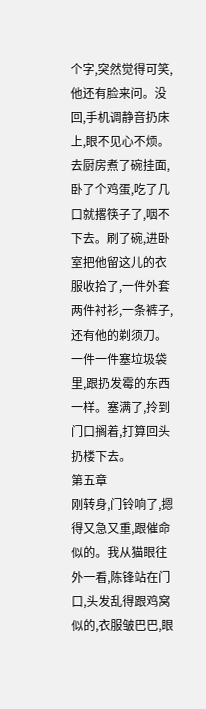个字,突然觉得可笑,他还有脸来问。没回,手机调静音扔床上,眼不见心不烦。
去厨房煮了碗挂面,卧了个鸡蛋,吃了几口就撂筷子了,咽不下去。刷了碗,进卧室把他留这儿的衣服收拾了,一件外套两件衬衫,一条裤子,还有他的剃须刀。一件一件塞垃圾袋里,跟扔发霉的东西一样。塞满了,拎到门口搁着,打算回头扔楼下去。
第五章
刚转身,门铃响了,摁得又急又重,跟催命似的。我从猫眼往外一看,陈锋站在门口,头发乱得跟鸡窝似的,衣服皱巴巴,眼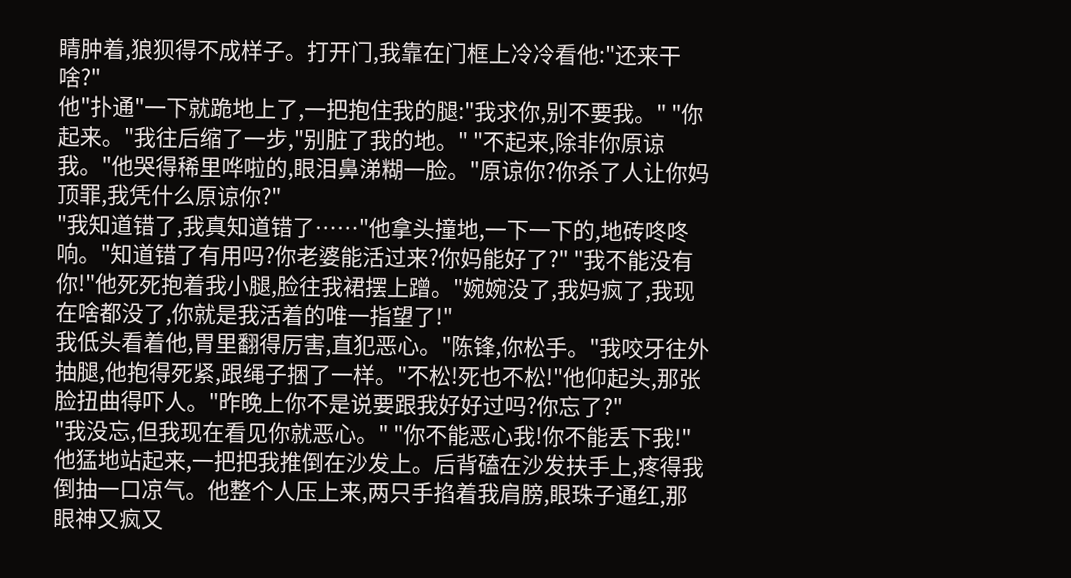睛肿着,狼狈得不成样子。打开门,我靠在门框上冷冷看他:"还来干啥?"
他"扑通"一下就跪地上了,一把抱住我的腿:"我求你,别不要我。" "你起来。"我往后缩了一步,"别脏了我的地。" "不起来,除非你原谅我。"他哭得稀里哗啦的,眼泪鼻涕糊一脸。"原谅你?你杀了人让你妈顶罪,我凭什么原谅你?"
"我知道错了,我真知道错了……"他拿头撞地,一下一下的,地砖咚咚响。"知道错了有用吗?你老婆能活过来?你妈能好了?" "我不能没有你!"他死死抱着我小腿,脸往我裙摆上蹭。"婉婉没了,我妈疯了,我现在啥都没了,你就是我活着的唯一指望了!"
我低头看着他,胃里翻得厉害,直犯恶心。"陈锋,你松手。"我咬牙往外抽腿,他抱得死紧,跟绳子捆了一样。"不松!死也不松!"他仰起头,那张脸扭曲得吓人。"昨晚上你不是说要跟我好好过吗?你忘了?"
"我没忘,但我现在看见你就恶心。" "你不能恶心我!你不能丢下我!"他猛地站起来,一把把我推倒在沙发上。后背磕在沙发扶手上,疼得我倒抽一口凉气。他整个人压上来,两只手掐着我肩膀,眼珠子通红,那眼神又疯又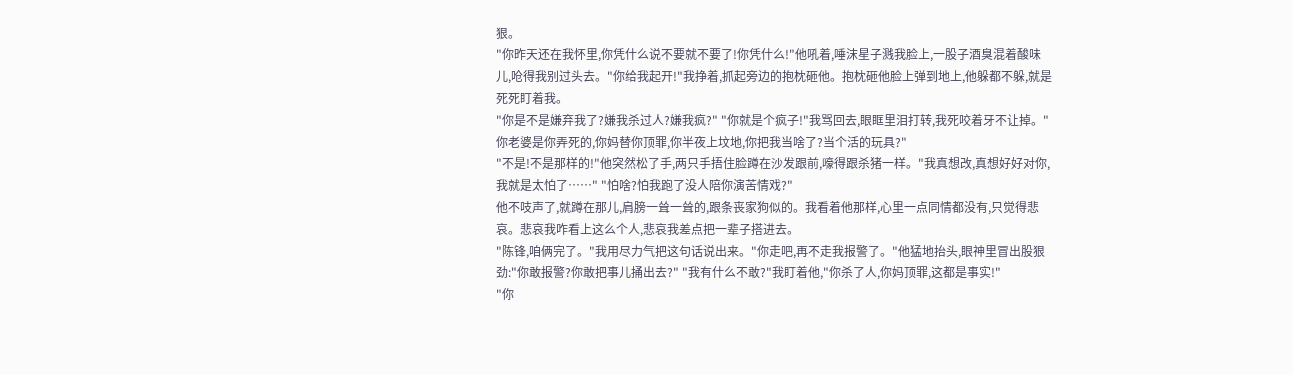狠。
"你昨天还在我怀里,你凭什么说不要就不要了!你凭什么!"他吼着,唾沫星子溅我脸上,一股子酒臭混着酸味儿,呛得我别过头去。"你给我起开!"我挣着,抓起旁边的抱枕砸他。抱枕砸他脸上弹到地上,他躲都不躲,就是死死盯着我。
"你是不是嫌弃我了?嫌我杀过人?嫌我疯?" "你就是个疯子!"我骂回去,眼眶里泪打转,我死咬着牙不让掉。"你老婆是你弄死的,你妈替你顶罪,你半夜上坟地,你把我当啥了?当个活的玩具?"
"不是!不是那样的!"他突然松了手,两只手捂住脸蹲在沙发跟前,嚎得跟杀猪一样。"我真想改,真想好好对你,我就是太怕了……" "怕啥?怕我跑了没人陪你演苦情戏?"
他不吱声了,就蹲在那儿,肩膀一耸一耸的,跟条丧家狗似的。我看着他那样,心里一点同情都没有,只觉得悲哀。悲哀我咋看上这么个人,悲哀我差点把一辈子搭进去。
"陈锋,咱俩完了。"我用尽力气把这句话说出来。"你走吧,再不走我报警了。"他猛地抬头,眼神里冒出股狠劲:"你敢报警?你敢把事儿捅出去?" "我有什么不敢?"我盯着他,"你杀了人,你妈顶罪,这都是事实!"
"你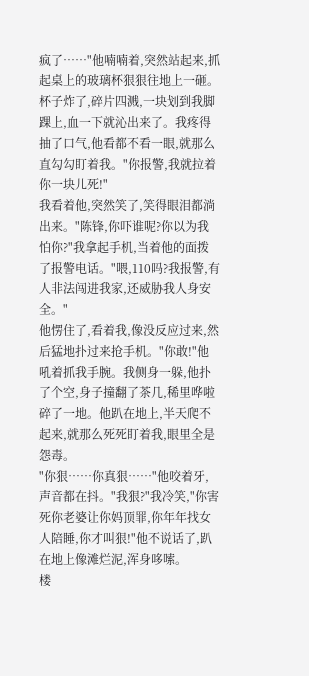疯了……"他喃喃着,突然站起来,抓起桌上的玻璃杯狠狠往地上一砸。杯子炸了,碎片四溅,一块划到我脚踝上,血一下就沁出来了。我疼得抽了口气,他看都不看一眼,就那么直勾勾盯着我。"你报警,我就拉着你一块儿死!"
我看着他,突然笑了,笑得眼泪都淌出来。"陈锋,你吓谁呢?你以为我怕你?"我拿起手机,当着他的面拨了报警电话。"喂,110吗?我报警,有人非法闯进我家,还威胁我人身安全。"
他愣住了,看着我,像没反应过来,然后猛地扑过来抢手机。"你敢!"他吼着抓我手腕。我侧身一躲,他扑了个空,身子撞翻了茶几,稀里哗啦碎了一地。他趴在地上,半天爬不起来,就那么死死盯着我,眼里全是怨毒。
"你狠……你真狠……"他咬着牙,声音都在抖。"我狠?"我冷笑,"你害死你老婆让你妈顶罪,你年年找女人陪睡,你才叫狠!"他不说话了,趴在地上像滩烂泥,浑身哆嗦。
楼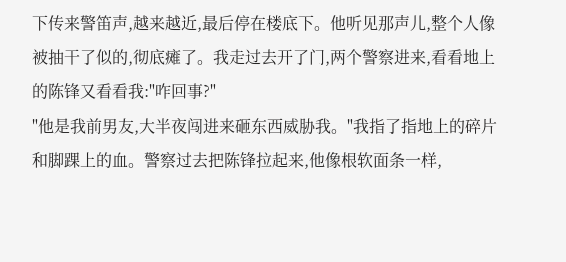下传来警笛声,越来越近,最后停在楼底下。他听见那声儿,整个人像被抽干了似的,彻底瘫了。我走过去开了门,两个警察进来,看看地上的陈锋又看看我:"咋回事?"
"他是我前男友,大半夜闯进来砸东西威胁我。"我指了指地上的碎片和脚踝上的血。警察过去把陈锋拉起来,他像根软面条一样,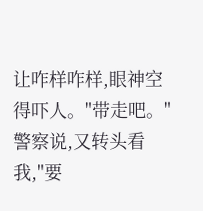让咋样咋样,眼神空得吓人。"带走吧。"警察说,又转头看我,"要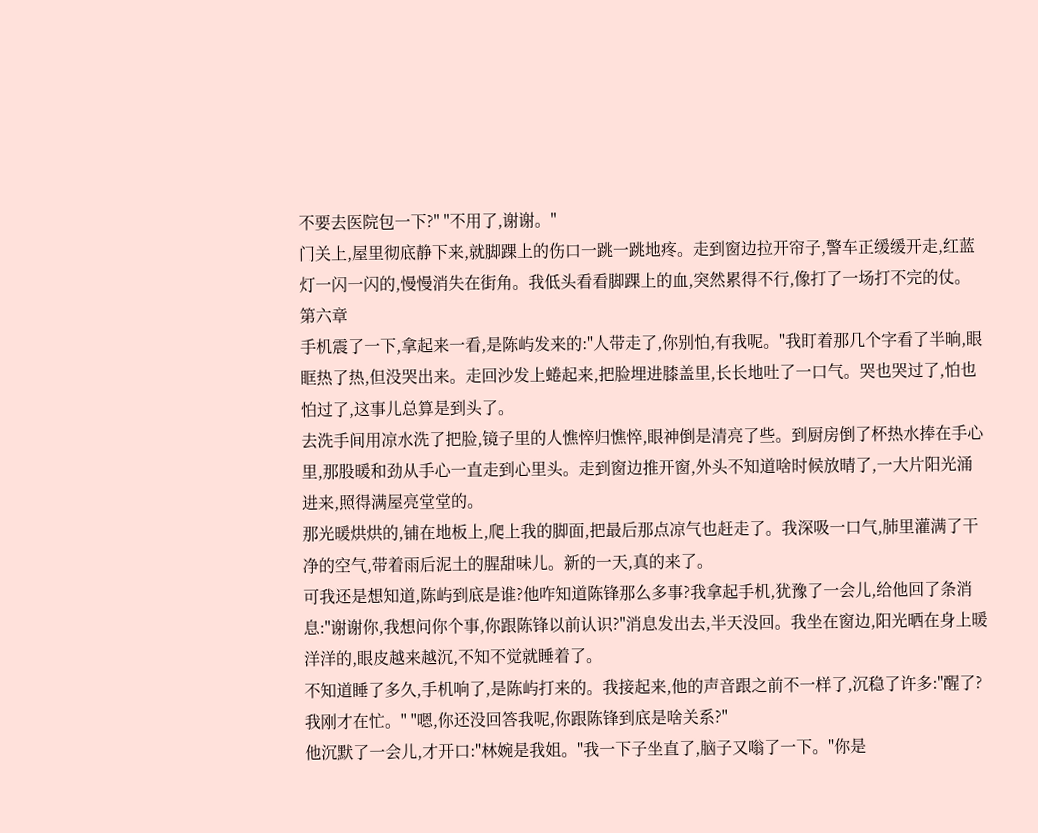不要去医院包一下?" "不用了,谢谢。"
门关上,屋里彻底静下来,就脚踝上的伤口一跳一跳地疼。走到窗边拉开帘子,警车正缓缓开走,红蓝灯一闪一闪的,慢慢消失在街角。我低头看看脚踝上的血,突然累得不行,像打了一场打不完的仗。
第六章
手机震了一下,拿起来一看,是陈屿发来的:"人带走了,你别怕,有我呢。"我盯着那几个字看了半晌,眼眶热了热,但没哭出来。走回沙发上蜷起来,把脸埋进膝盖里,长长地吐了一口气。哭也哭过了,怕也怕过了,这事儿总算是到头了。
去洗手间用凉水洗了把脸,镜子里的人憔悴归憔悴,眼神倒是清亮了些。到厨房倒了杯热水捧在手心里,那股暖和劲从手心一直走到心里头。走到窗边推开窗,外头不知道啥时候放晴了,一大片阳光涌进来,照得满屋亮堂堂的。
那光暖烘烘的,铺在地板上,爬上我的脚面,把最后那点凉气也赶走了。我深吸一口气,肺里灌满了干净的空气,带着雨后泥土的腥甜味儿。新的一天,真的来了。
可我还是想知道,陈屿到底是谁?他咋知道陈锋那么多事?我拿起手机,犹豫了一会儿,给他回了条消息:"谢谢你,我想问你个事,你跟陈锋以前认识?"消息发出去,半天没回。我坐在窗边,阳光晒在身上暖洋洋的,眼皮越来越沉,不知不觉就睡着了。
不知道睡了多久,手机响了,是陈屿打来的。我接起来,他的声音跟之前不一样了,沉稳了许多:"醒了?我刚才在忙。" "嗯,你还没回答我呢,你跟陈锋到底是啥关系?"
他沉默了一会儿,才开口:"林婉是我姐。"我一下子坐直了,脑子又嗡了一下。"你是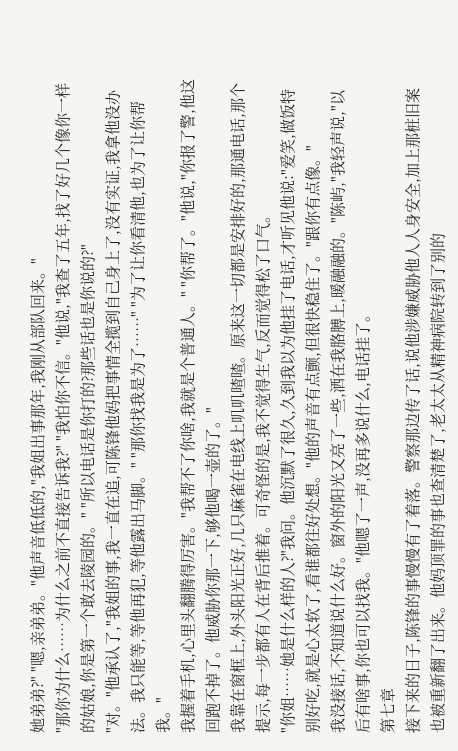她弟弟?" "嗯,亲弟弟。"他声音低低的,"我姐出事那年,我刚从部队回来。"
"那你为什么……为什么之前不直接告诉我?" "我怕你不信。"他说,"我查了五年,找了好几个像你一样的姑娘,你是第一个敢去陵园的。" "所以电话是你打的?那些话也是你说的?"
"对。"他承认了,"我姐的事,我一直在追,可陈锋他妈把事情全揽到自己身上了,没有实证,我拿他没办法。我只能等,等他再犯,等他露出马脚。" "那你找我是为了……" "为了让你看清他,也为了让你帮我。"
我握着手机,心里头翻腾得厉害。"我帮不了你啥,我就是个普通人。" "你帮了。"他说,"你报了警,他这回跑不掉了。他威胁你那一下,够他喝一壶的了。"
我靠在窗框上,外头阳光正好,几只麻雀在电线上叽叽喳喳。原来这一切都是安排好的,那通电话,那个提示,每一步都有人在背后推着。可奇怪的是,我不觉得生气,反而觉得松了口气。
"你姐……她是什么样的人?"我问。他沉默了很久,久到我以为他挂了电话,才听见他说:"爱笑,做饭特别好吃,就是心太软了,看谁都往好处想。"他的声音有点颤,但很快稳住了。"跟你有点像。"
我没接话,不知道说什么好。窗外的阳光又亮了一些,洒在我胳膊上,暖融融的。"陈屿,"我轻声说,"以后有啥事,你也可以找我。"他嗯了一声,没再多说什么,电话挂了。
第七章
接下来的日子,陈锋的事慢慢有了着落。警察那边传了话,说他涉嫌威胁他人人身安全,加上那桩旧案也被重新翻了出来。他妈顶罪的事也查清楚了,老太太从精神病院转到了别的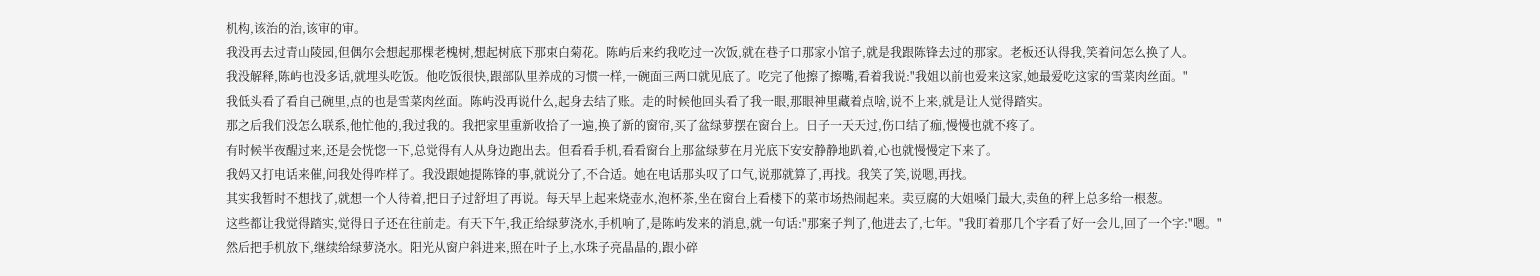机构,该治的治,该审的审。
我没再去过青山陵园,但偶尔会想起那棵老槐树,想起树底下那束白菊花。陈屿后来约我吃过一次饭,就在巷子口那家小馆子,就是我跟陈锋去过的那家。老板还认得我,笑着问怎么换了人。
我没解释,陈屿也没多话,就埋头吃饭。他吃饭很快,跟部队里养成的习惯一样,一碗面三两口就见底了。吃完了他擦了擦嘴,看着我说:"我姐以前也爱来这家,她最爱吃这家的雪菜肉丝面。"
我低头看了看自己碗里,点的也是雪菜肉丝面。陈屿没再说什么,起身去结了账。走的时候他回头看了我一眼,那眼神里藏着点啥,说不上来,就是让人觉得踏实。
那之后我们没怎么联系,他忙他的,我过我的。我把家里重新收拾了一遍,换了新的窗帘,买了盆绿萝摆在窗台上。日子一天天过,伤口结了痂,慢慢也就不疼了。
有时候半夜醒过来,还是会恍惚一下,总觉得有人从身边跑出去。但看看手机,看看窗台上那盆绿萝在月光底下安安静静地趴着,心也就慢慢定下来了。
我妈又打电话来催,问我处得咋样了。我没跟她提陈锋的事,就说分了,不合适。她在电话那头叹了口气,说那就算了,再找。我笑了笑,说嗯,再找。
其实我暂时不想找了,就想一个人待着,把日子过舒坦了再说。每天早上起来烧壶水,泡杯茶,坐在窗台上看楼下的菜市场热闹起来。卖豆腐的大姐嗓门最大,卖鱼的秤上总多给一根葱。
这些都让我觉得踏实,觉得日子还在往前走。有天下午,我正给绿萝浇水,手机响了,是陈屿发来的消息,就一句话:"那案子判了,他进去了,七年。"我盯着那几个字看了好一会儿,回了一个字:"嗯。"
然后把手机放下,继续给绿萝浇水。阳光从窗户斜进来,照在叶子上,水珠子亮晶晶的,跟小碎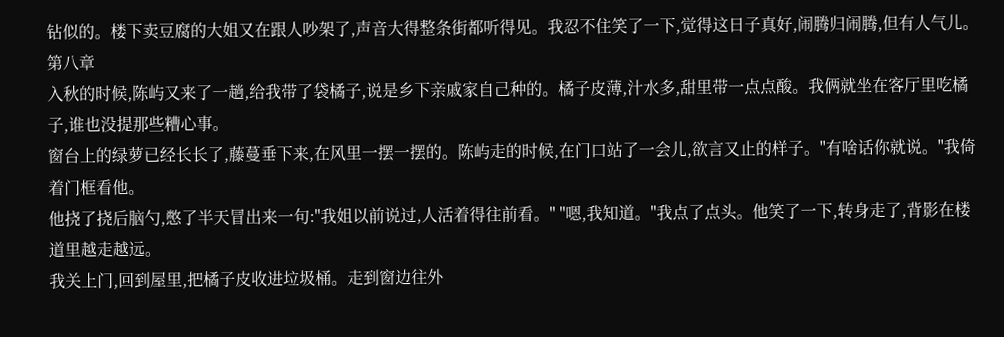钻似的。楼下卖豆腐的大姐又在跟人吵架了,声音大得整条街都听得见。我忍不住笑了一下,觉得这日子真好,闹腾归闹腾,但有人气儿。
第八章
入秋的时候,陈屿又来了一趟,给我带了袋橘子,说是乡下亲戚家自己种的。橘子皮薄,汁水多,甜里带一点点酸。我俩就坐在客厅里吃橘子,谁也没提那些糟心事。
窗台上的绿萝已经长长了,藤蔓垂下来,在风里一摆一摆的。陈屿走的时候,在门口站了一会儿,欲言又止的样子。"有啥话你就说。"我倚着门框看他。
他挠了挠后脑勺,憋了半天冒出来一句:"我姐以前说过,人活着得往前看。" "嗯,我知道。"我点了点头。他笑了一下,转身走了,背影在楼道里越走越远。
我关上门,回到屋里,把橘子皮收进垃圾桶。走到窗边往外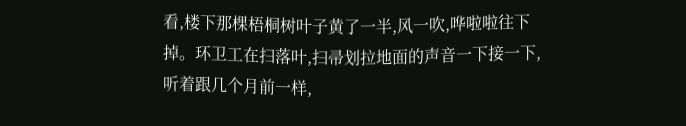看,楼下那棵梧桐树叶子黄了一半,风一吹,哗啦啦往下掉。环卫工在扫落叶,扫帚划拉地面的声音一下接一下,听着跟几个月前一样,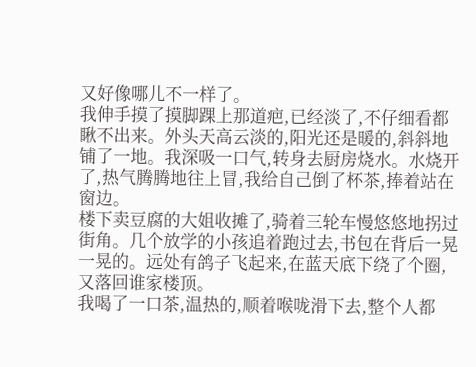又好像哪儿不一样了。
我伸手摸了摸脚踝上那道疤,已经淡了,不仔细看都瞅不出来。外头天高云淡的,阳光还是暖的,斜斜地铺了一地。我深吸一口气,转身去厨房烧水。水烧开了,热气腾腾地往上冒,我给自己倒了杯茶,捧着站在窗边。
楼下卖豆腐的大姐收摊了,骑着三轮车慢悠悠地拐过街角。几个放学的小孩追着跑过去,书包在背后一晃一晃的。远处有鸽子飞起来,在蓝天底下绕了个圈,又落回谁家楼顶。
我喝了一口茶,温热的,顺着喉咙滑下去,整个人都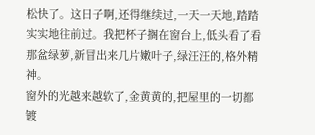松快了。这日子啊,还得继续过,一天一天地,踏踏实实地往前过。我把杯子搁在窗台上,低头看了看那盆绿萝,新冒出来几片嫩叶子,绿汪汪的,格外精神。
窗外的光越来越软了,金黄黄的,把屋里的一切都镀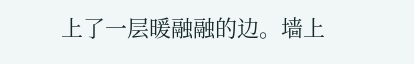上了一层暖融融的边。墙上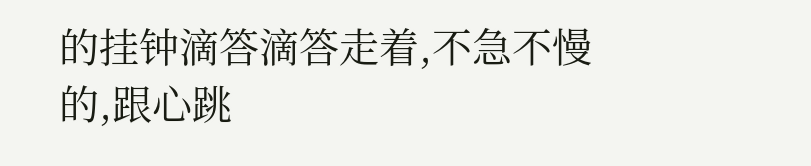的挂钟滴答滴答走着,不急不慢的,跟心跳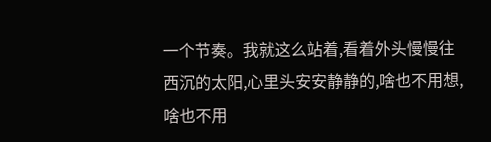一个节奏。我就这么站着,看着外头慢慢往西沉的太阳,心里头安安静静的,啥也不用想,啥也不用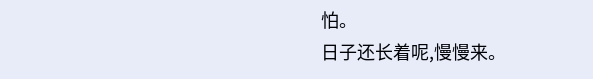怕。
日子还长着呢,慢慢来。